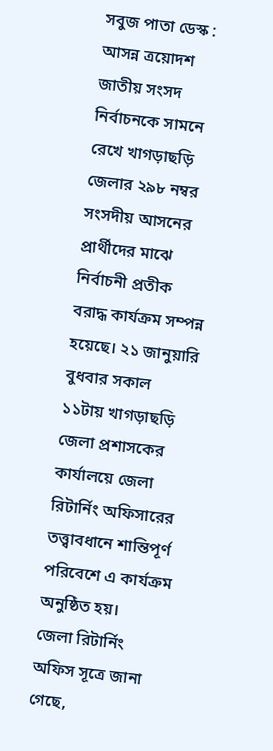সবুজ পাতা ডেস্ক : আসন্ন ত্রয়োদশ জাতীয় সংসদ নির্বাচনকে সামনে রেখে খাগড়াছড়ি জেলার ২৯৮ নম্বর সংসদীয় আসনের প্রার্থীদের মাঝে নির্বাচনী প্রতীক বরাদ্ধ কার্যক্রম সম্পন্ন হয়েছে। ২১ জানুয়ারি বুধবার সকাল ১১টায় খাগড়াছড়ি জেলা প্রশাসকের কার্যালয়ে জেলা রিটার্নিং অফিসারের তত্ত্বাবধানে শান্তিপূর্ণ পরিবেশে এ কার্যক্রম অনুষ্ঠিত হয়।
জেলা রিটার্নিং অফিস সূত্রে জানা গেছে,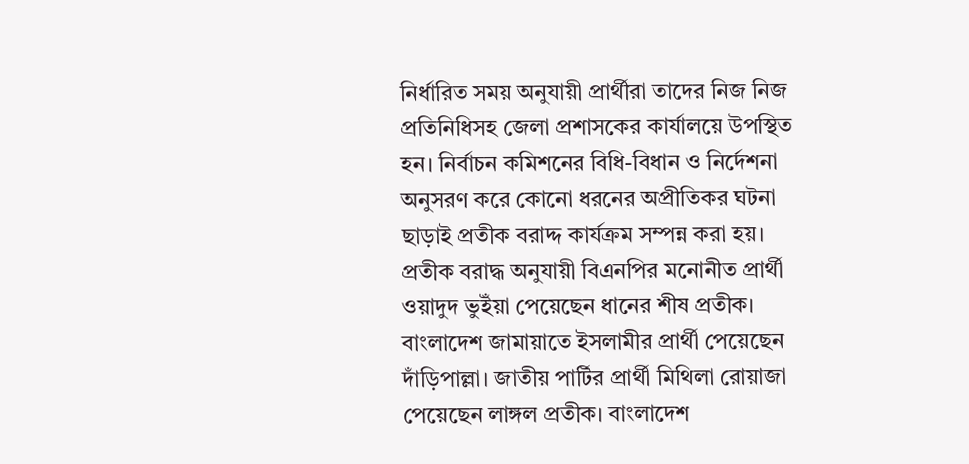নির্ধারিত সময় অনুযায়ী প্রার্থীরা তাদের নিজ নিজ প্রতিনিধিসহ জেলা প্রশাসকের কার্যালয়ে উপস্থিত হন। নির্বাচন কমিশনের বিধি-বিধান ও নির্দেশনা অনুসরণ করে কোনো ধরনের অপ্রীতিকর ঘটনা ছাড়াই প্রতীক বরাদ্দ কার্যক্রম সম্পন্ন করা হয়।
প্রতীক বরাদ্ধ অনুযায়ী বিএনপির মনোনীত প্রার্থী ওয়াদুদ ভুইঁয়া পেয়েছেন ধানের শীষ প্রতীক। বাংলাদেশ জামায়াতে ইসলামীর প্রার্থী পেয়েছেন দাঁড়িপাল্লা। জাতীয় পার্টির প্রার্থী মিথিলা রোয়াজা পেয়েছেন লাঙ্গল প্রতীক। বাংলাদেশ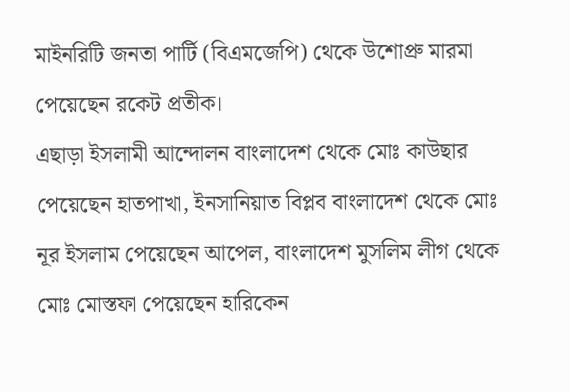মাইনরিটি জনতা পার্টি (বিএমজেপি) থেকে উশোপ্রু মারমা পেয়েছেন রকেট প্রতীক।
এছাড়া ইসলামী আন্দোলন বাংলাদেশ থেকে মোঃ কাউছার পেয়েছেন হাতপাখা, ইনসানিয়াত বিপ্লব বাংলাদেশ থেকে মোঃ নূর ইসলাম পেয়েছেন আপেল, বাংলাদেশ মুসলিম লীগ থেকে মোঃ মোস্তফা পেয়েছেন হারিকেন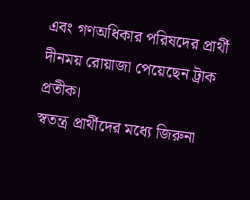এবং গণঅধিকার পরিষদের প্রার্থী দীনময় রোয়াজা পেয়েছেন ট্রাক প্রতীক।
স্বতন্ত্র প্রার্থীদের মধ্যে জিরুনা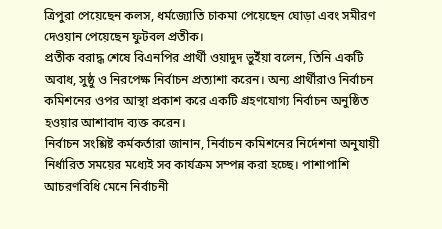ত্রিপুরা পেয়েছেন কলস, ধর্মজ্যোতি চাকমা পেয়েছেন ঘোড়া এবং সমীরণ দেওয়ান পেয়েছেন ফুটবল প্রতীক।
প্রতীক বরাদ্ধ শেষে বিএনপির প্রার্থী ওয়াদুদ ভুইঁয়া বলেন, তিনি একটি অবাধ, সুষ্ঠু ও নিরপেক্ষ নির্বাচন প্রত্যাশা করেন। অন্য প্রার্থীরাও নির্বাচন কমিশনের ওপর আস্থা প্রকাশ করে একটি গ্রহণযোগ্য নির্বাচন অনুষ্ঠিত হওয়ার আশাবাদ ব্যক্ত করেন।
নির্বাচন সংশ্লিষ্ট কর্মকর্তারা জানান, নির্বাচন কমিশনের নির্দেশনা অনুযায়ী নির্ধারিত সময়ের মধ্যেই সব কার্যক্রম সম্পন্ন করা হচ্ছে। পাশাপাশি আচরণবিধি মেনে নির্বাচনী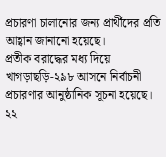প্রচারণা চালানোর জন্য প্রার্থীদের প্রতি আহ্বান জানানো হয়েছে।
প্রতীক বরাদ্ধের মধ্য দিয়ে খাগড়াছড়ি-২৯৮ আসনে নির্বাচনী প্রচারণার আনুষ্ঠানিক সূচনা হয়েছে। ২২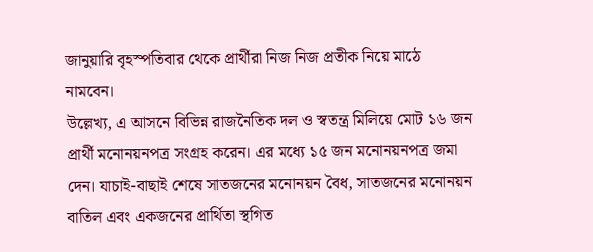জানুয়ারি বৃহস্পতিবার থেকে প্রার্থীরা নিজ নিজ প্রতীক নিয়ে মাঠে নামবেন।
উল্লেখ্য, এ আসনে বিভিন্ন রাজনৈতিক দল ও স্বতন্ত্র মিলিয়ে মোট ১৬ জন প্রার্থী মনোনয়নপত্র সংগ্রহ করেন। এর মধ্যে ১৫ জন মনোনয়নপত্র জমা দেন। যাচাই-বাছাই শেষে সাতজনের মনোনয়ন বৈধ, সাতজনের মনোনয়ন বাতিল এবং একজনের প্রার্থিতা স্থগিত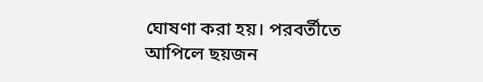ঘোষণা করা হয়। পরবর্তীতে আপিলে ছয়জন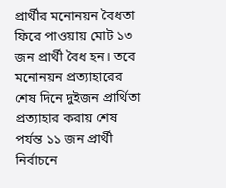প্রার্থীর মনোনয়ন বৈধতা ফিরে পাওয়ায় মোট ১৩ জন প্রার্থী বৈধ হন। তবে মনোনয়ন প্রত্যাহারের শেষ দিনে দুইজন প্রার্থিতা প্রত্যাহার করায় শেষ পর্যন্ত ১১ জন প্রার্থী নির্বাচনে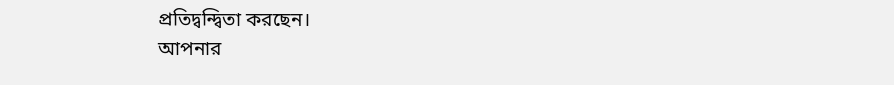প্রতিদ্বন্দ্বিতা করছেন।
আপনার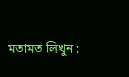মতামত লিখুন :